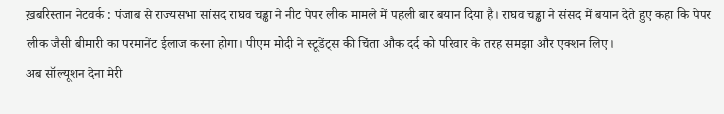ख़बरिस्तान नेटवर्क : पंजाब से राज्यसभा सांसद राघव चड्ढा ने नीट पेपर लीक मामले में पहली बार बयान दिया है। राघव चड्ढा ने संसद में बयान देते हुए कहा कि पेपर लीक जैसी बीमारी का परमानेंट ईलाज करना होगा। पीएम मोदी ने स्टूडेंट्स की चिंता औक दर्द को परिवार के तरह समझा और एक्शन लिए।
अब सॉल्यूशन देना मेरी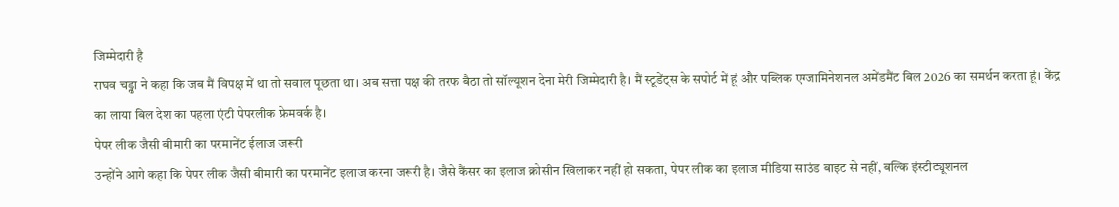जिम्मेदारी है
राघव चड्ढा ने कहा कि जब मैं विपक्ष में था तो सवाल पूछता था। अब सत्ता पक्ष की तरफ बैठा तो सॉल्यूशन देना मेरी जिम्मेदारी है। मैं स्टूडेंट्स के सपोर्ट में हूं और पब्लिक एग्जामिनेशनल अमेंडमैंट बिल 2026 का समर्थन करता हूं। केंद्र का लाया बिल देश का पहला एंटी पेपरलीक फ्रेमवर्क है।
पेपर लीक जैसी बीमारी का परमानेंट ईलाज जरूरी
उन्होंने आगे कहा कि पेपर लीक जैसी बीमारी का परमानेंट इलाज करना जरूरी है। जैसे कैंसर का इलाज क्रोसीन खिलाकर नहीं हो सकता, पेपर लीक का इलाज मीडिया साउंड बाइट से नहीं, बल्कि इंस्टीट्यूशनल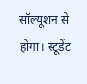सॉल्यूशन से होगा। स्टूडेंट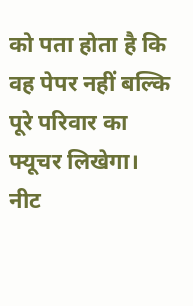को पता होता है कि वह पेपर नहीं बल्कि पूरे परिवार का फ्यूचर लिखेगा।
नीट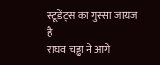स्टूडेंट्स का गुस्सा जायज है
राघव चड्ढा ने आगे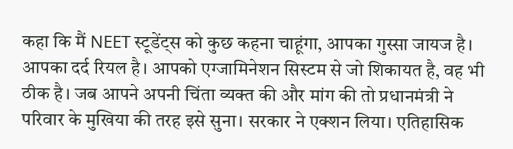कहा कि मैं NEET स्टूडेंट्स को कुछ कहना चाहूंगा, आपका गुस्सा जायज है। आपका दर्द रियल है। आपको एग्जामिनेशन सिस्टम से जो शिकायत है, वह भी ठीक है। जब आपने अपनी चिंता व्यक्त की और मांग की तो प्रधानमंत्री ने परिवार के मुखिया की तरह इसे सुना। सरकार ने एक्शन लिया। एतिहासिक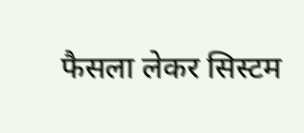फैसला लेकर सिस्टम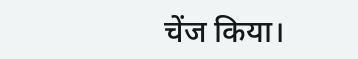चेंज किया।